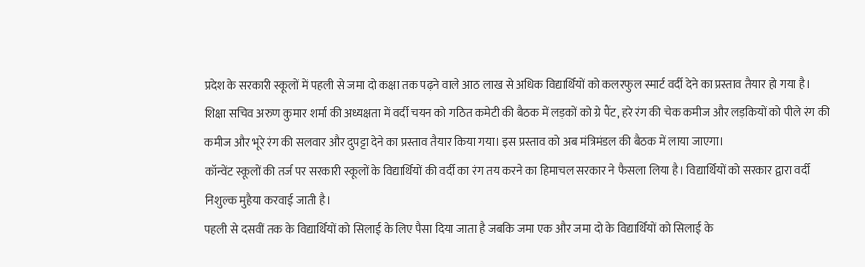प्रदेश के सरकारी स्कूलों में पहली से जमा दो कक्षा तक पढ़ने वाले आठ लाख से अधिक विद्यार्थियों को कलरफुल स्मार्ट वर्दी देने का प्रस्ताव तैयार हो गया है।
शिक्षा सचिव अरुण कुमार शर्मा की अध्यक्षता में वर्दी चयन को गठित कमेटी की बैठक में लड़कों को ग्रे पैंट, हरे रंग की चेक कमीज और लड़कियों को पीले रंग की कमीज और भूरे रंग की सलवार और दुपट्टा देने का प्रस्ताव तैयार किया गया। इस प्रस्ताव को अब मंत्रिमंडल की बैठक में लाया जाएगा।
कॉन्वेंट स्कूलों की तर्ज पर सरकारी स्कूलों के विद्यार्थियों की वर्दी का रंग तय करने का हिमाचल सरकार ने फैसला लिया है। विद्यार्थियों को सरकार द्वारा वर्दी निशुल्क मुहैया करवाई जाती है।
पहली से दसवीं तक के विद्यार्थियों को सिलाई के लिए पैसा दिया जाता है जबकि जमा एक और जमा दो के विद्यार्थियों को सिलाई के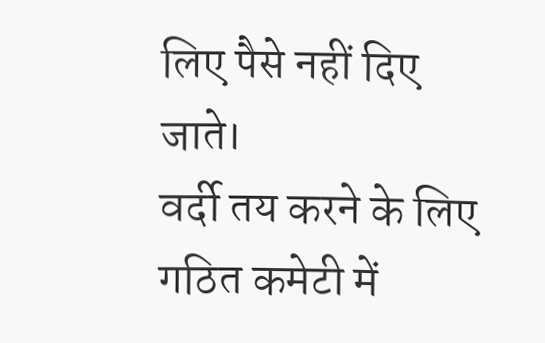लिए पैसे नहीं दिए जाते।
वर्दी तय करने के लिए गठित कमेटी में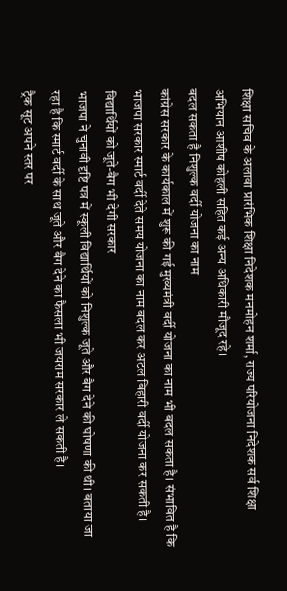शिक्षा सचिव के अलावा प्रारंभिक शिक्षा निदेशक मनमोहन शर्मा, राज्य परियोजना निदेशक सर्व शिक्षा अभियान आशीष कोहली सहित कई अन्य अधिकारी मौजूद रहे।
बदल सकता है निशुल्क वर्दी योजना का नाम
कांग्रेस सरकार के कार्यकाल में शुरू की गई मुख्यमंत्री वर्दी योजना का नाम भी बदल सकता है। संभावित है कि भाजपा सरकार स्मार्ट वर्दी देते समय योजना का नाम बदल कर अटल बिहारी वर्दी योजना कर सकती है।
विद्यार्थियों को जूते-बैग भी देगी सरकार
भाजपा ने चुनावी दृष्टि पत्र में स्कूली विद्यार्थियों को निशुल्क जूते और बैग देने की घोषणा की थी। बताया जा रहा है कि स्मार्ट वर्दी के साथ जूते और बैग देने का फैसला भी जयराम सरकार ले सकती है।
ट्रैक सूट अपने स्तर पर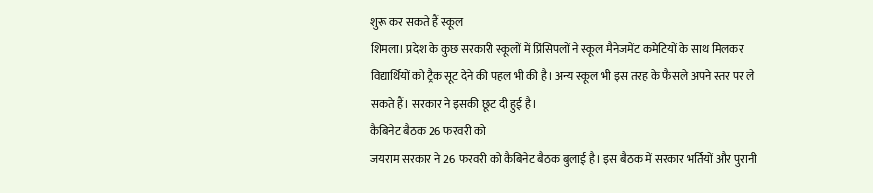शुरू कर सकते हैं स्कूल
शिमला। प्रदेश के कुछ सरकारी स्कूलों में प्रिंसिपलों ने स्कूल मैनेजमेंट कमेटियों के साथ मिलकर विद्यार्थियों को ट्रैक सूट देने की पहल भी की है। अन्य स्कूल भी इस तरह के फैसले अपने स्तर पर ले सकते हैं। सरकार ने इसकी छूट दी हुई है।
कैबिनेट बैठक 26 फरवरी को
जयराम सरकार ने 26 फरवरी को कैबिनेट बैठक बुलाई है। इस बैठक में सरकार भर्तियों और पुरानी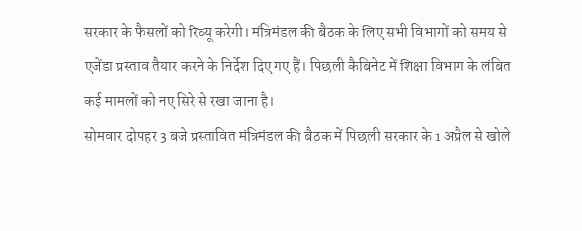सरकार के फैसलों को रिव्यू करेगी। मंत्रिमंडल की बैठक के लिए सभी विभागों को समय से एजेंडा प्रस्ताव तैयार करने के निर्देश दिए गए हैं। पिछली कैबिनेट में शिक्षा विभाग के लंबित कई मामलों को नए सिरे से रखा जाना है।
सोमवार दोपहर 3 बजे प्रस्तावित मंत्रिमंडल की बैठक में पिछली सरकार के 1 अप्रैल से खोले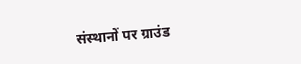संस्थानों पर ग्राउंड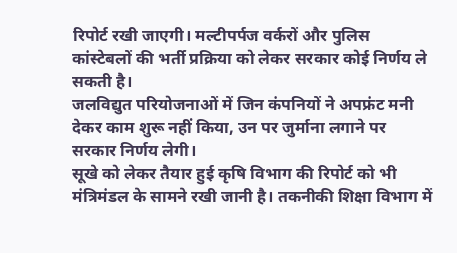रिपोर्ट रखी जाएगी। मल्टीपर्पज वर्करों और पुलिस कांस्टेबलों की भर्ती प्रक्रिया को लेकर सरकार कोई निर्णय ले सकती है।
जलविद्युत परियोजनाओं में जिन कंपनियों ने अपफ्रंट मनी देकर काम शुरू नहीं किया, उन पर जुर्माना लगाने पर सरकार निर्णय लेगी।
सूखे को लेकर तैयार हुई कृषि विभाग की रिपोर्ट को भी मंत्रिमंडल के सामने रखी जानी है। तकनीकी शिक्षा विभाग में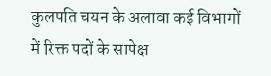कुलपति चयन के अलावा कई विभागों में रिक्त पदों के सापेक्ष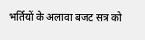भर्तियों के अलावा बजट सत्र को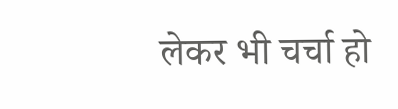लेकर भी चर्चा हो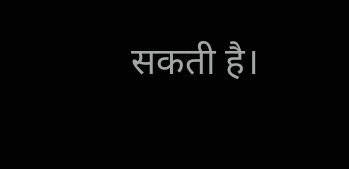सकती है।